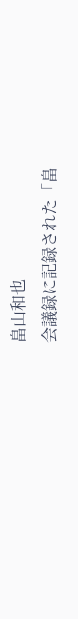畠山和也
会議録に記録された「畠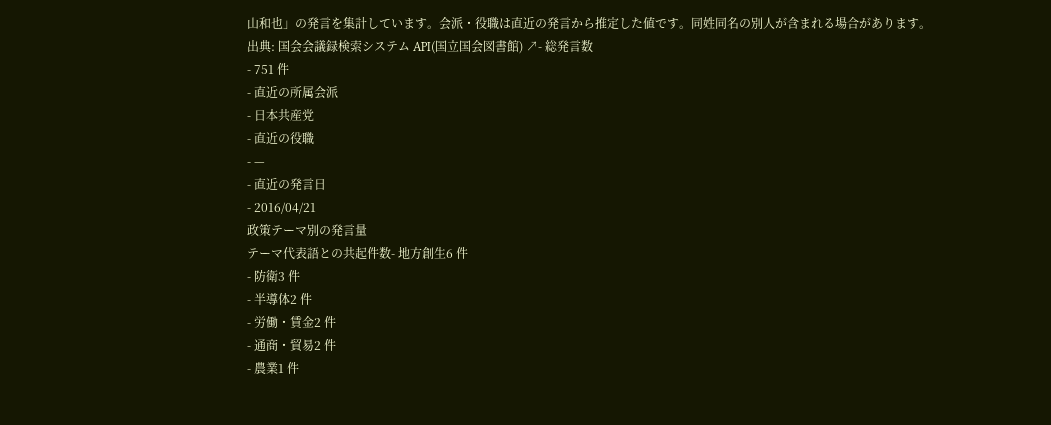山和也」の発言を集計しています。会派・役職は直近の発言から推定した値です。同姓同名の別人が含まれる場合があります。
出典: 国会会議録検索システム API(国立国会図書館) ↗- 総発言数
- 751 件
- 直近の所属会派
- 日本共産党
- 直近の役職
- —
- 直近の発言日
- 2016/04/21
政策テーマ別の発言量
テーマ代表語との共起件数- 地方創生6 件
- 防衛3 件
- 半導体2 件
- 労働・賃金2 件
- 通商・貿易2 件
- 農業1 件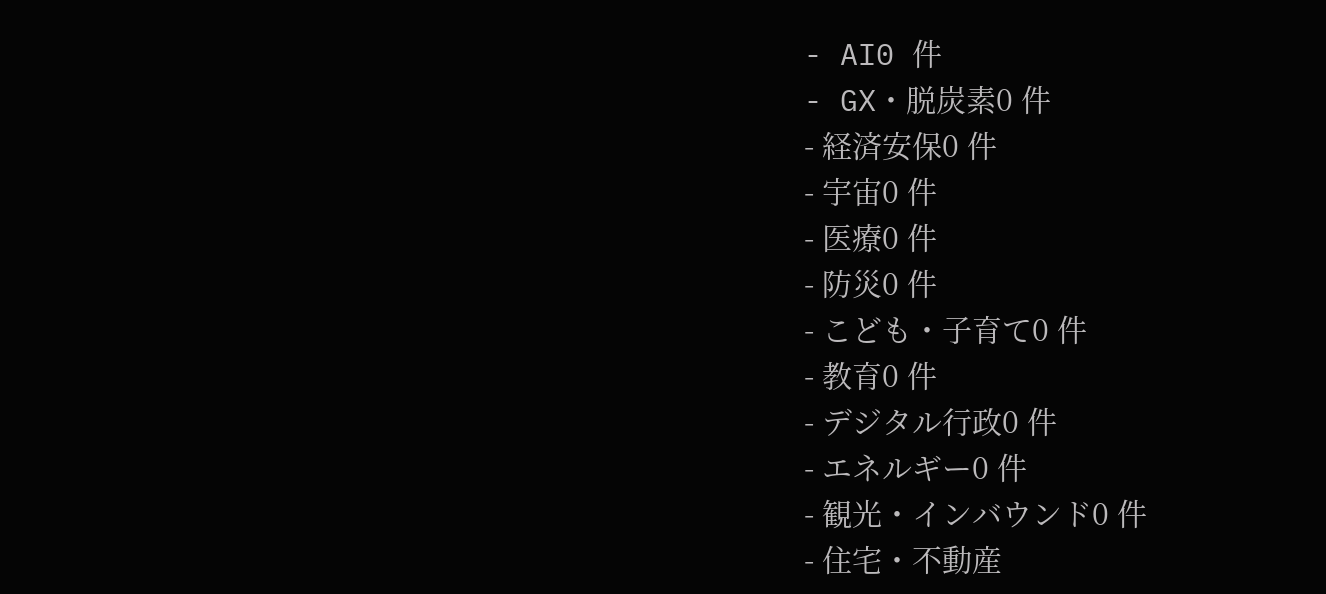- AI0 件
- GX・脱炭素0 件
- 経済安保0 件
- 宇宙0 件
- 医療0 件
- 防災0 件
- こども・子育て0 件
- 教育0 件
- デジタル行政0 件
- エネルギー0 件
- 観光・インバウンド0 件
- 住宅・不動産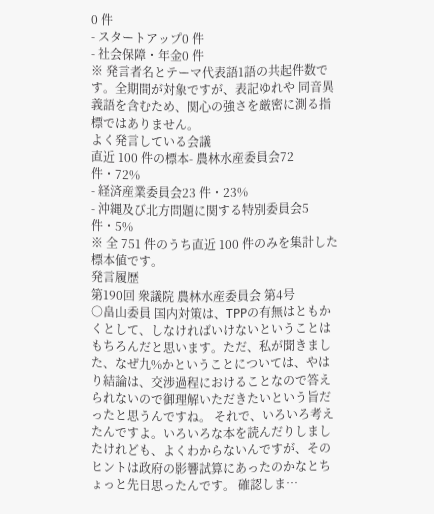0 件
- スタートアップ0 件
- 社会保障・年金0 件
※ 発言者名とテーマ代表語1語の共起件数です。全期間が対象ですが、表記ゆれや 同音異義語を含むため、関心の強さを厳密に測る指標ではありません。
よく発言している会議
直近 100 件の標本- 農林水産委員会72 件・72%
- 経済産業委員会23 件・23%
- 沖縄及び北方問題に関する特別委員会5 件・5%
※ 全 751 件のうち直近 100 件のみを集計した標本値です。
発言履歴
第190回 衆議院 農林水産委員会 第4号
○畠山委員 国内対策は、TPPの有無はともかくとして、しなければいけないということはもちろんだと思います。ただ、私が聞きました、なぜ九%かということについては、やはり結論は、交渉過程におけることなので答えられないので御理解いただきたいという旨だったと思うんですね。 それで、いろいろ考えたんですよ。いろいろな本を読んだりしましたけれども、よくわからないんですが、そのヒントは政府の影響試算にあったのかなとちょっと先日思ったんです。 確認しま…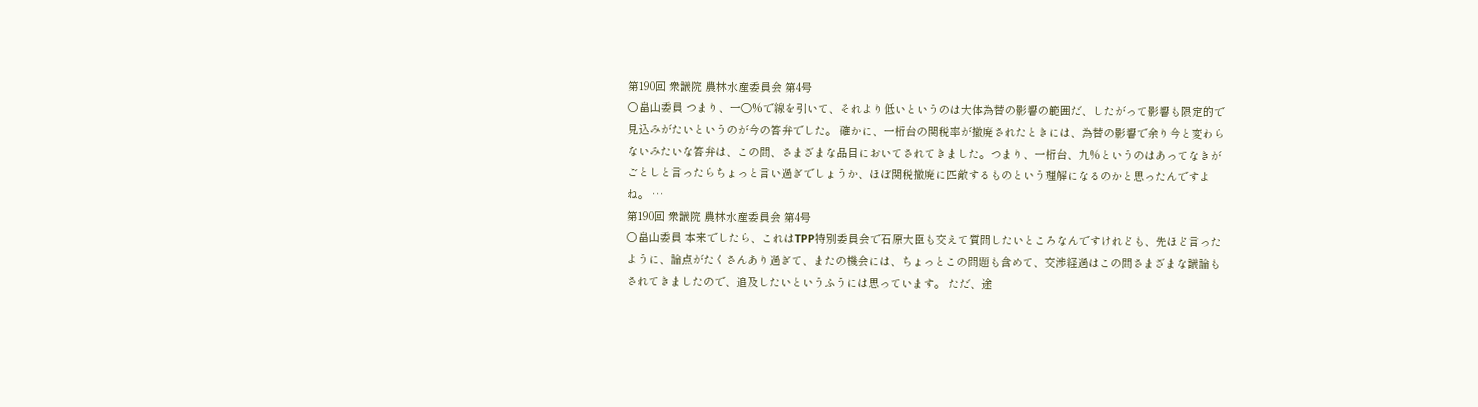第190回 衆議院 農林水産委員会 第4号
○畠山委員 つまり、一〇%で線を引いて、それより低いというのは大体為替の影響の範囲だ、したがって影響も限定的で見込みがたいというのが今の答弁でした。 確かに、一桁台の関税率が撤廃されたときには、為替の影響で余り今と変わらないみたいな答弁は、この間、さまざまな品目においてされてきました。つまり、一桁台、九%というのはあってなきがごとしと言ったらちょっと言い過ぎでしょうか、ほぼ関税撤廃に匹敵するものという理解になるのかと思ったんですよね。 …
第190回 衆議院 農林水産委員会 第4号
○畠山委員 本来でしたら、これはTPP特別委員会で石原大臣も交えて質問したいところなんですけれども、先ほど言ったように、論点がたくさんあり過ぎて、またの機会には、ちょっとこの問題も含めて、交渉経過はこの間さまざまな議論もされてきましたので、追及したいというふうには思っています。 ただ、途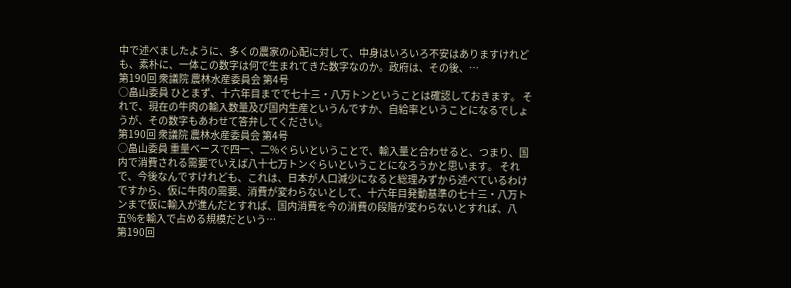中で述べましたように、多くの農家の心配に対して、中身はいろいろ不安はありますけれども、素朴に、一体この数字は何で生まれてきた数字なのか。政府は、その後、…
第190回 衆議院 農林水産委員会 第4号
○畠山委員 ひとまず、十六年目までで七十三・八万トンということは確認しておきます。 それで、現在の牛肉の輸入数量及び国内生産というんですか、自給率ということになるでしょうが、その数字もあわせて答弁してください。
第190回 衆議院 農林水産委員会 第4号
○畠山委員 重量ベースで四一、二%ぐらいということで、輸入量と合わせると、つまり、国内で消費される需要でいえば八十七万トンぐらいということになろうかと思います。 それで、今後なんですけれども、これは、日本が人口減少になると総理みずから述べているわけですから、仮に牛肉の需要、消費が変わらないとして、十六年目発動基準の七十三・八万トンまで仮に輸入が進んだとすれば、国内消費を今の消費の段階が変わらないとすれば、八五%を輸入で占める規模だという…
第190回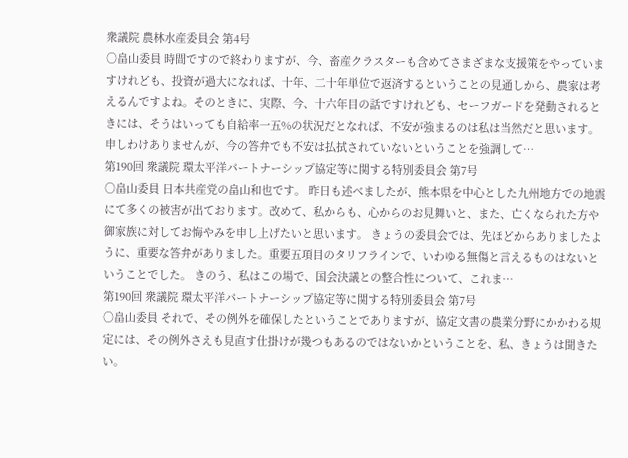衆議院 農林水産委員会 第4号
○畠山委員 時間ですので終わりますが、今、畜産クラスターも含めてさまざまな支援策をやっていますけれども、投資が過大になれば、十年、二十年単位で返済するということの見通しから、農家は考えるんですよね。そのときに、実際、今、十六年目の話ですけれども、セーフガードを発動されるときには、そうはいっても自給率一五%の状況だとなれば、不安が強まるのは私は当然だと思います。 申しわけありませんが、今の答弁でも不安は払拭されていないということを強調して…
第190回 衆議院 環太平洋パートナーシップ協定等に関する特別委員会 第7号
○畠山委員 日本共産党の畠山和也です。 昨日も述べましたが、熊本県を中心とした九州地方での地震にて多くの被害が出ております。改めて、私からも、心からのお見舞いと、また、亡くなられた方や御家族に対してお悔やみを申し上げたいと思います。 きょうの委員会では、先ほどからありましたように、重要な答弁がありました。重要五項目のタリフラインで、いわゆる無傷と言えるものはないということでした。 きのう、私はこの場で、国会決議との整合性について、これま…
第190回 衆議院 環太平洋パートナーシップ協定等に関する特別委員会 第7号
○畠山委員 それで、その例外を確保したということでありますが、協定文書の農業分野にかかわる規定には、その例外さえも見直す仕掛けが幾つもあるのではないかということを、私、きょうは聞きたい。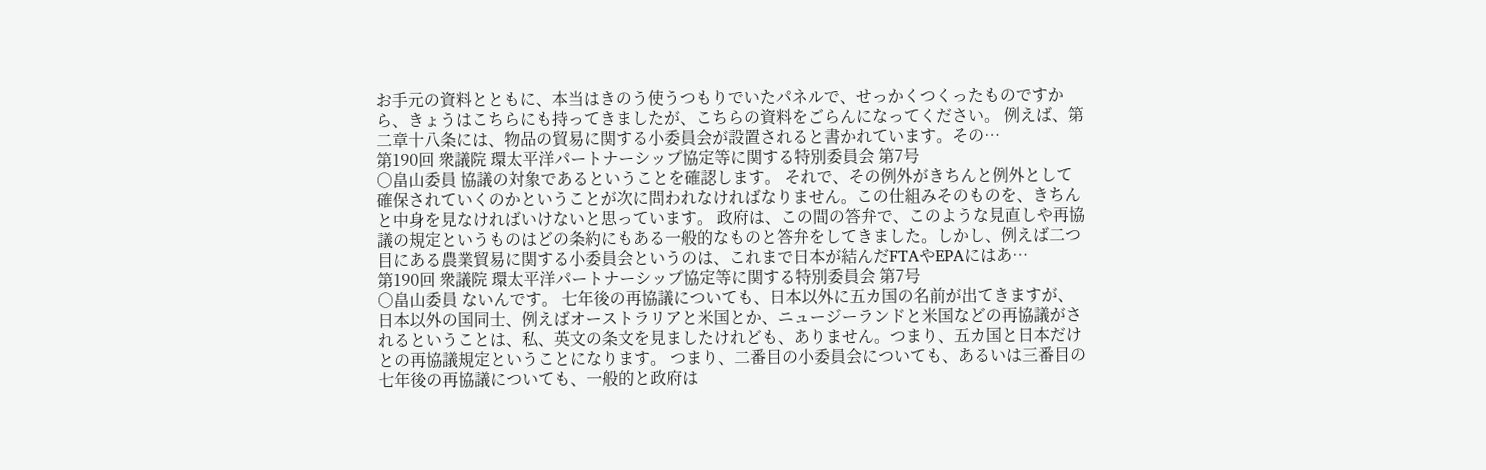お手元の資料とともに、本当はきのう使うつもりでいたパネルで、せっかくつくったものですから、きょうはこちらにも持ってきましたが、こちらの資料をごらんになってください。 例えば、第二章十八条には、物品の貿易に関する小委員会が設置されると書かれています。その…
第190回 衆議院 環太平洋パートナーシップ協定等に関する特別委員会 第7号
○畠山委員 協議の対象であるということを確認します。 それで、その例外がきちんと例外として確保されていくのかということが次に問われなければなりません。この仕組みそのものを、きちんと中身を見なければいけないと思っています。 政府は、この間の答弁で、このような見直しや再協議の規定というものはどの条約にもある一般的なものと答弁をしてきました。しかし、例えば二つ目にある農業貿易に関する小委員会というのは、これまで日本が結んだFTAやEPAにはあ…
第190回 衆議院 環太平洋パートナーシップ協定等に関する特別委員会 第7号
○畠山委員 ないんです。 七年後の再協議についても、日本以外に五カ国の名前が出てきますが、日本以外の国同士、例えばオーストラリアと米国とか、ニュージーランドと米国などの再協議がされるということは、私、英文の条文を見ましたけれども、ありません。つまり、五カ国と日本だけとの再協議規定ということになります。 つまり、二番目の小委員会についても、あるいは三番目の七年後の再協議についても、一般的と政府は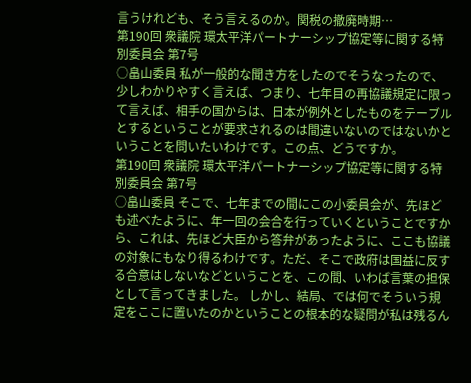言うけれども、そう言えるのか。関税の撤廃時期…
第190回 衆議院 環太平洋パートナーシップ協定等に関する特別委員会 第7号
○畠山委員 私が一般的な聞き方をしたのでそうなったので、少しわかりやすく言えば、つまり、七年目の再協議規定に限って言えば、相手の国からは、日本が例外としたものをテーブルとするということが要求されるのは間違いないのではないかということを問いたいわけです。この点、どうですか。
第190回 衆議院 環太平洋パートナーシップ協定等に関する特別委員会 第7号
○畠山委員 そこで、七年までの間にこの小委員会が、先ほども述べたように、年一回の会合を行っていくということですから、これは、先ほど大臣から答弁があったように、ここも協議の対象にもなり得るわけです。ただ、そこで政府は国益に反する合意はしないなどということを、この間、いわば言葉の担保として言ってきました。 しかし、結局、では何でそういう規定をここに置いたのかということの根本的な疑問が私は残るん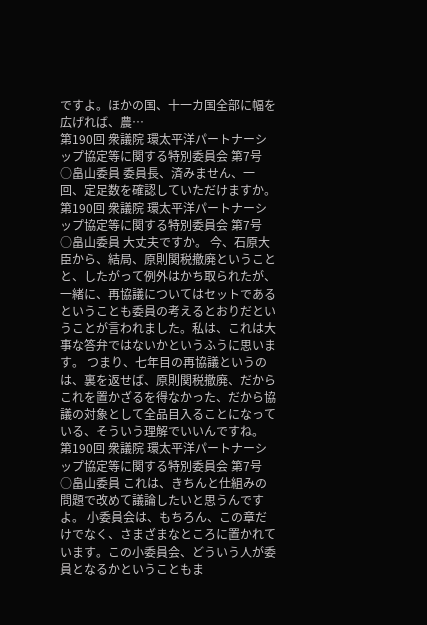ですよ。ほかの国、十一カ国全部に幅を広げれば、農…
第190回 衆議院 環太平洋パートナーシップ協定等に関する特別委員会 第7号
○畠山委員 委員長、済みません、一回、定足数を確認していただけますか。
第190回 衆議院 環太平洋パートナーシップ協定等に関する特別委員会 第7号
○畠山委員 大丈夫ですか。 今、石原大臣から、結局、原則関税撤廃ということと、したがって例外はかち取られたが、一緒に、再協議についてはセットであるということも委員の考えるとおりだということが言われました。私は、これは大事な答弁ではないかというふうに思います。 つまり、七年目の再協議というのは、裏を返せば、原則関税撤廃、だからこれを置かざるを得なかった、だから協議の対象として全品目入ることになっている、そういう理解でいいんですね。
第190回 衆議院 環太平洋パートナーシップ協定等に関する特別委員会 第7号
○畠山委員 これは、きちんと仕組みの問題で改めて議論したいと思うんですよ。 小委員会は、もちろん、この章だけでなく、さまざまなところに置かれています。この小委員会、どういう人が委員となるかということもま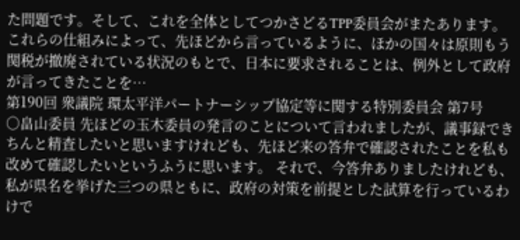た問題です。そして、これを全体としてつかさどるTPP委員会がまたあります。 これらの仕組みによって、先ほどから言っているように、ほかの国々は原則もう関税が撤廃されている状況のもとで、日本に要求されることは、例外として政府が言ってきたことを…
第190回 衆議院 環太平洋パートナーシップ協定等に関する特別委員会 第7号
○畠山委員 先ほどの玉木委員の発言のことについて言われましたが、議事録できちんと精査したいと思いますけれども、先ほど来の答弁で確認されたことを私も改めて確認したいというふうに思います。 それで、今答弁ありましたけれども、私が県名を挙げた三つの県ともに、政府の対策を前提とした試算を行っているわけで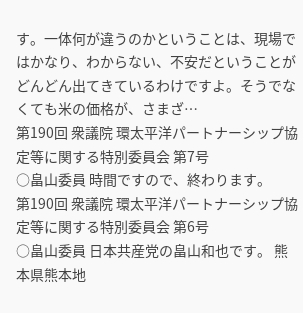す。一体何が違うのかということは、現場ではかなり、わからない、不安だということがどんどん出てきているわけですよ。そうでなくても米の価格が、さまざ…
第190回 衆議院 環太平洋パートナーシップ協定等に関する特別委員会 第7号
○畠山委員 時間ですので、終わります。
第190回 衆議院 環太平洋パートナーシップ協定等に関する特別委員会 第6号
○畠山委員 日本共産党の畠山和也です。 熊本県熊本地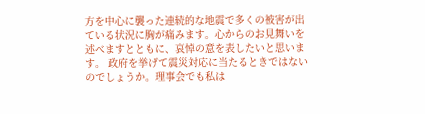方を中心に襲った連続的な地震で多くの被害が出ている状況に胸が痛みます。心からのお見舞いを述べますとともに、哀悼の意を表したいと思います。 政府を挙げて震災対応に当たるときではないのでしょうか。理事会でも私は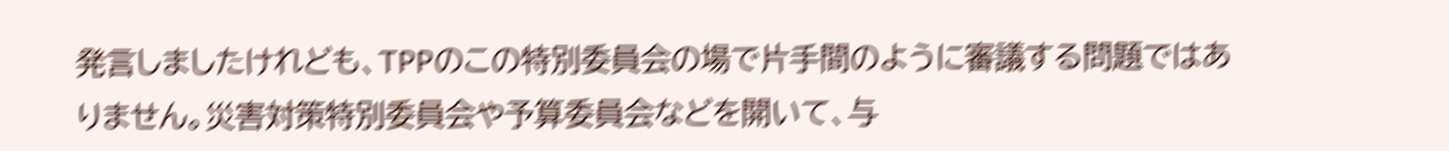発言しましたけれども、TPPのこの特別委員会の場で片手間のように審議する問題ではありません。災害対策特別委員会や予算委員会などを開いて、与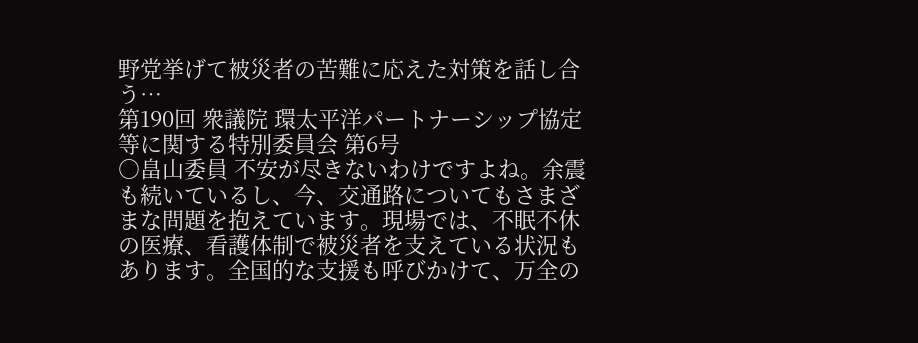野党挙げて被災者の苦難に応えた対策を話し合う…
第190回 衆議院 環太平洋パートナーシップ協定等に関する特別委員会 第6号
○畠山委員 不安が尽きないわけですよね。余震も続いているし、今、交通路についてもさまざまな問題を抱えています。現場では、不眠不休の医療、看護体制で被災者を支えている状況もあります。全国的な支援も呼びかけて、万全の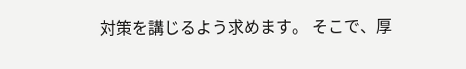対策を講じるよう求めます。 そこで、厚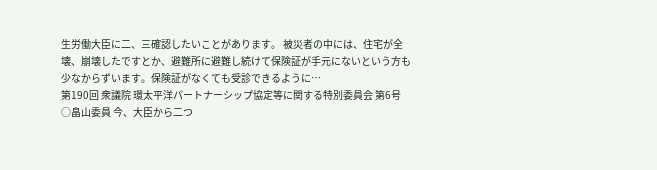生労働大臣に二、三確認したいことがあります。 被災者の中には、住宅が全壊、崩壊したですとか、避難所に避難し続けて保険証が手元にないという方も少なからずいます。保険証がなくても受診できるように…
第190回 衆議院 環太平洋パートナーシップ協定等に関する特別委員会 第6号
○畠山委員 今、大臣から二つ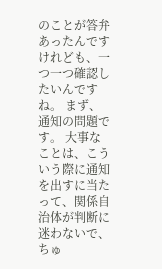のことが答弁あったんですけれども、一つ一つ確認したいんですね。 まず、通知の問題です。 大事なことは、こういう際に通知を出すに当たって、関係自治体が判断に迷わないで、ちゅ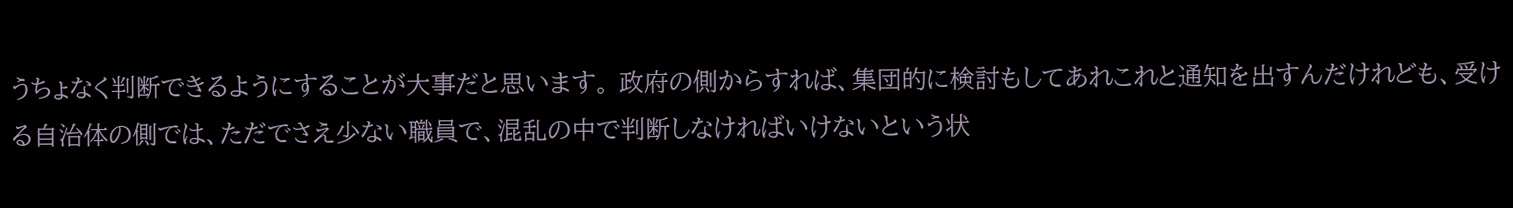うちょなく判断できるようにすることが大事だと思います。 政府の側からすれば、集団的に検討もしてあれこれと通知を出すんだけれども、受ける自治体の側では、ただでさえ少ない職員で、混乱の中で判断しなければいけないという状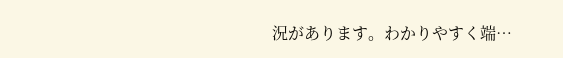況があります。わかりやすく端…